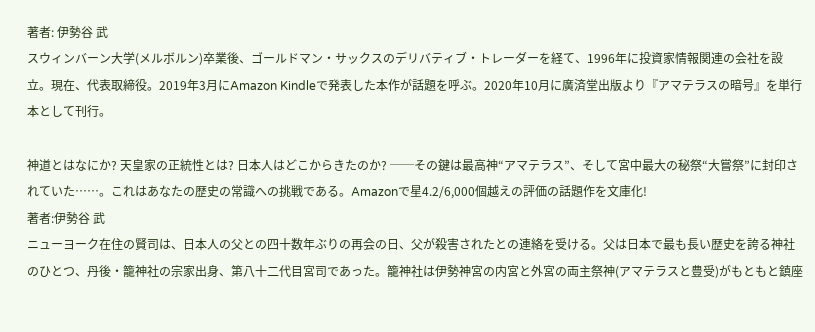著者: 伊勢谷 武
スウィンバーン大学(メルボルン)卒業後、ゴールドマン・サックスのデリバティブ・トレーダーを経て、1996年に投資家情報関連の会社を設立。現在、代表取締役。2019年3月にAmazon Kindleで発表した本作が話題を呼ぶ。2020年10月に廣済堂出版より『アマテラスの暗号』を単行本として刊行。

神道とはなにか? 天皇家の正統性とは? 日本人はどこからきたのか? ──その鍵は最高神“アマテラス”、そして宮中最大の秘祭“大嘗祭”に封印されていた……。これはあなたの歴史の常識への挑戦である。Amazonで星4.2/6,000個越えの評価の話題作を文庫化!
著者:伊勢谷 武
ニューヨーク在住の賢司は、日本人の父との四十数年ぶりの再会の日、父が殺害されたとの連絡を受ける。父は日本で最も長い歴史を誇る神社のひとつ、丹後・籠神社の宗家出身、第八十二代目宮司であった。籠神社は伊勢神宮の内宮と外宮の両主祭神(アマテラスと豊受)がもともと鎮座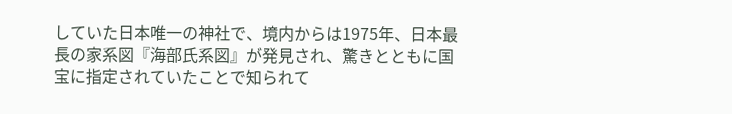していた日本唯一の神社で、境内からは1975年、日本最長の家系図『海部氏系図』が発見され、驚きとともに国宝に指定されていたことで知られて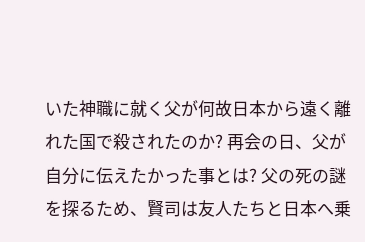いた神職に就く父が何故日本から遠く離れた国で殺されたのか? 再会の日、父が自分に伝えたかった事とは? 父の死の謎を探るため、賢司は友人たちと日本へ乗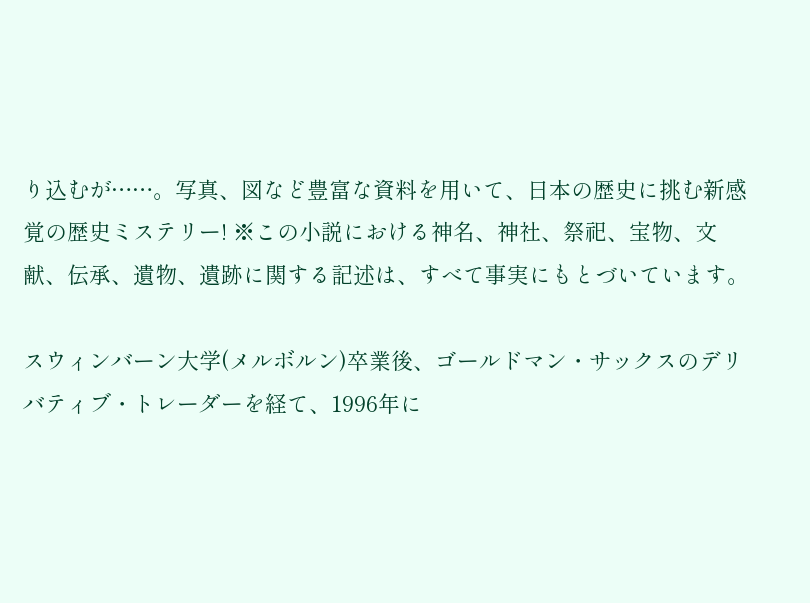り込むが……。写真、図など豊富な資料を用いて、日本の歴史に挑む新感覚の歴史ミステリー! ※この小説における神名、神社、祭祀、宝物、文献、伝承、遺物、遺跡に関する記述は、すべて事実にもとづいています。

スウィンバーン大学(メルボルン)卒業後、ゴールドマン・サックスのデリバティブ・トレーダーを経て、1996年に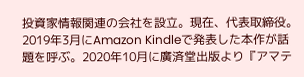投資家情報関連の会社を設立。現在、代表取締役。2019年3月にAmazon Kindleで発表した本作が話題を呼ぶ。2020年10月に廣済堂出版より『アマテ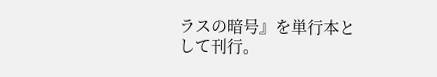ラスの暗号』を単行本として刊行。